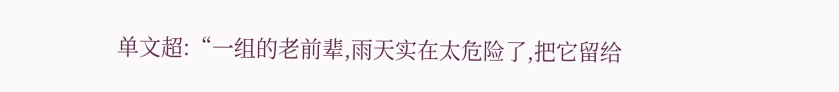单文超:“一组的老前辈,雨天实在太危险了,把它留给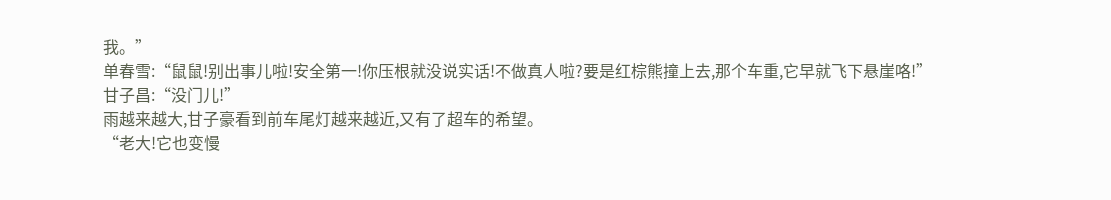我。”
单春雪:“鼠鼠!别出事儿啦!安全第一!你压根就没说实话!不做真人啦?要是红棕熊撞上去,那个车重,它早就飞下悬崖咯!”
甘子昌:“没门儿!”
雨越来越大,甘子豪看到前车尾灯越来越近,又有了超车的希望。
“老大!它也变慢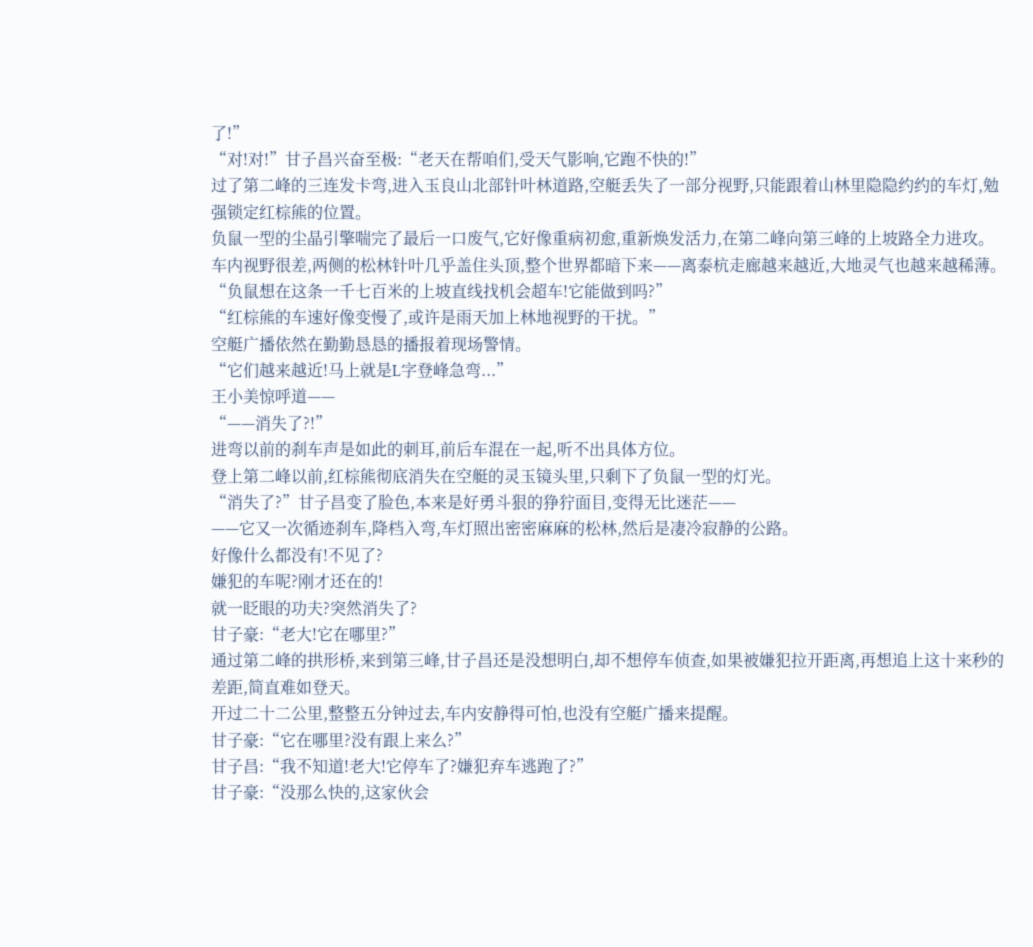了!”
“对!对!”甘子昌兴奋至极:“老天在帮咱们,受天气影响,它跑不快的!”
过了第二峰的三连发卡弯,进入玉良山北部针叶林道路,空艇丢失了一部分视野,只能跟着山林里隐隐约约的车灯,勉强锁定红棕熊的位置。
负鼠一型的尘晶引擎喘完了最后一口废气,它好像重病初愈,重新焕发活力,在第二峰向第三峰的上坡路全力进攻。
车内视野很差,两侧的松林针叶几乎盖住头顶,整个世界都暗下来——离泰杭走廊越来越近,大地灵气也越来越稀薄。
“负鼠想在这条一千七百米的上坡直线找机会超车!它能做到吗?”
“红棕熊的车速好像变慢了,或许是雨天加上林地视野的干扰。”
空艇广播依然在勤勤恳恳的播报着现场警情。
“它们越来越近!马上就是L字登峰急弯...”
王小美惊呼道——
“——消失了?!”
进弯以前的刹车声是如此的刺耳,前后车混在一起,听不出具体方位。
登上第二峰以前,红棕熊彻底消失在空艇的灵玉镜头里,只剩下了负鼠一型的灯光。
“消失了?”甘子昌变了脸色,本来是好勇斗狠的狰狞面目,变得无比迷茫——
——它又一次循迹刹车,降档入弯,车灯照出密密麻麻的松林,然后是凄冷寂静的公路。
好像什么都没有!不见了?
嫌犯的车呢?刚才还在的!
就一眨眼的功夫?突然消失了?
甘子豪:“老大!它在哪里?”
通过第二峰的拱形桥,来到第三峰,甘子昌还是没想明白,却不想停车侦查,如果被嫌犯拉开距离,再想追上这十来秒的差距,简直难如登天。
开过二十二公里,整整五分钟过去,车内安静得可怕,也没有空艇广播来提醒。
甘子豪:“它在哪里?没有跟上来么?”
甘子昌:“我不知道!老大!它停车了?嫌犯弃车逃跑了?”
甘子豪:“没那么快的,这家伙会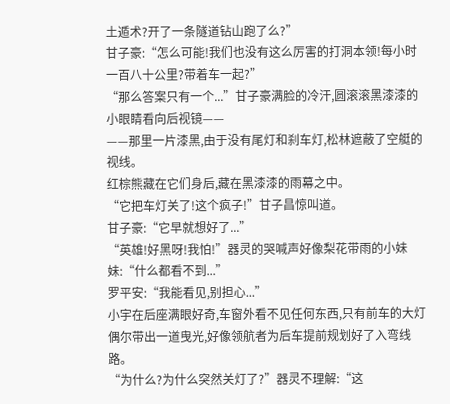土遁术?开了一条隧道钻山跑了么?”
甘子豪:“怎么可能!我们也没有这么厉害的打洞本领!每小时一百八十公里?带着车一起?”
“那么答案只有一个...”甘子豪满脸的冷汗,圆滚滚黑漆漆的小眼睛看向后视镜——
——那里一片漆黑,由于没有尾灯和刹车灯,松林遮蔽了空艇的视线。
红棕熊藏在它们身后,藏在黑漆漆的雨幕之中。
“它把车灯关了!这个疯子!”甘子昌惊叫道。
甘子豪:“它早就想好了...”
“英雄!好黑呀!我怕!”器灵的哭喊声好像梨花带雨的小妹妹:“什么都看不到...”
罗平安:“我能看见,别担心...”
小宇在后座满眼好奇,车窗外看不见任何东西,只有前车的大灯偶尔带出一道曳光,好像领航者为后车提前规划好了入弯线路。
“为什么?为什么突然关灯了?”器灵不理解:“这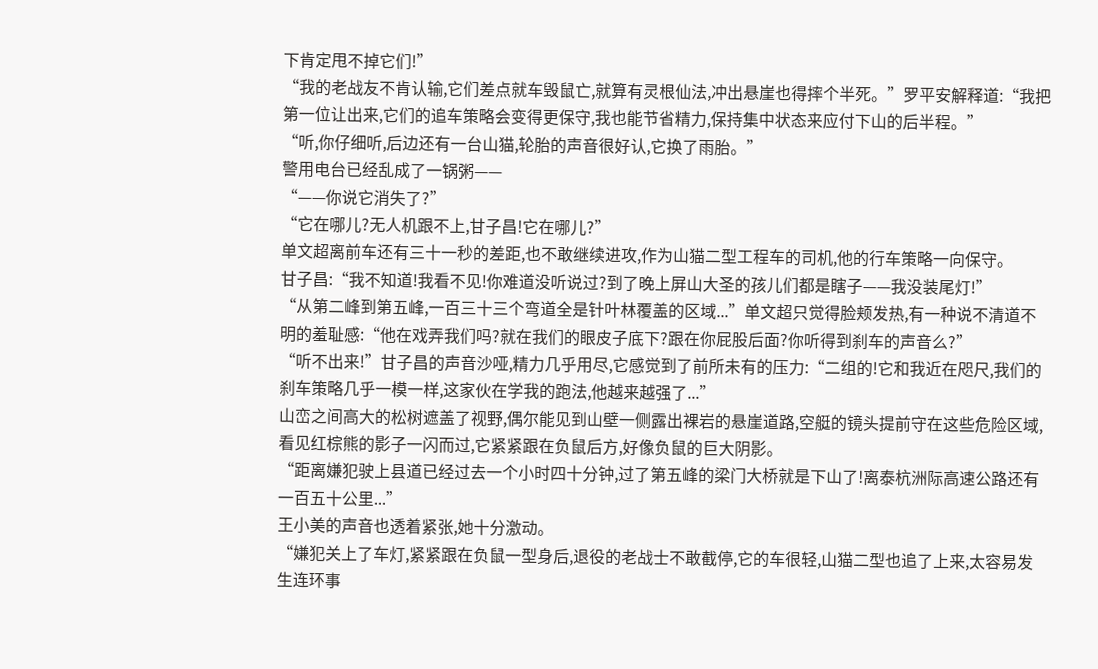下肯定甩不掉它们!”
“我的老战友不肯认输,它们差点就车毁鼠亡,就算有灵根仙法,冲出悬崖也得摔个半死。”罗平安解释道:“我把第一位让出来,它们的追车策略会变得更保守,我也能节省精力,保持集中状态来应付下山的后半程。”
“听,你仔细听,后边还有一台山猫,轮胎的声音很好认,它换了雨胎。”
警用电台已经乱成了一锅粥——
“——你说它消失了?”
“它在哪儿?无人机跟不上,甘子昌!它在哪儿?”
单文超离前车还有三十一秒的差距,也不敢继续进攻,作为山猫二型工程车的司机,他的行车策略一向保守。
甘子昌:“我不知道!我看不见!你难道没听说过?到了晚上屏山大圣的孩儿们都是瞎子——我没装尾灯!”
“从第二峰到第五峰,一百三十三个弯道全是针叶林覆盖的区域...”单文超只觉得脸颊发热,有一种说不清道不明的羞耻感:“他在戏弄我们吗?就在我们的眼皮子底下?跟在你屁股后面?你听得到刹车的声音么?”
“听不出来!”甘子昌的声音沙哑,精力几乎用尽,它感觉到了前所未有的压力:“二组的!它和我近在咫尺,我们的刹车策略几乎一模一样,这家伙在学我的跑法,他越来越强了...”
山峦之间高大的松树遮盖了视野,偶尔能见到山壁一侧露出裸岩的悬崖道路,空艇的镜头提前守在这些危险区域,看见红棕熊的影子一闪而过,它紧紧跟在负鼠后方,好像负鼠的巨大阴影。
“距离嫌犯驶上县道已经过去一个小时四十分钟,过了第五峰的梁门大桥就是下山了!离泰杭洲际高速公路还有一百五十公里...”
王小美的声音也透着紧张,她十分激动。
“嫌犯关上了车灯,紧紧跟在负鼠一型身后,退役的老战士不敢截停,它的车很轻,山猫二型也追了上来,太容易发生连环事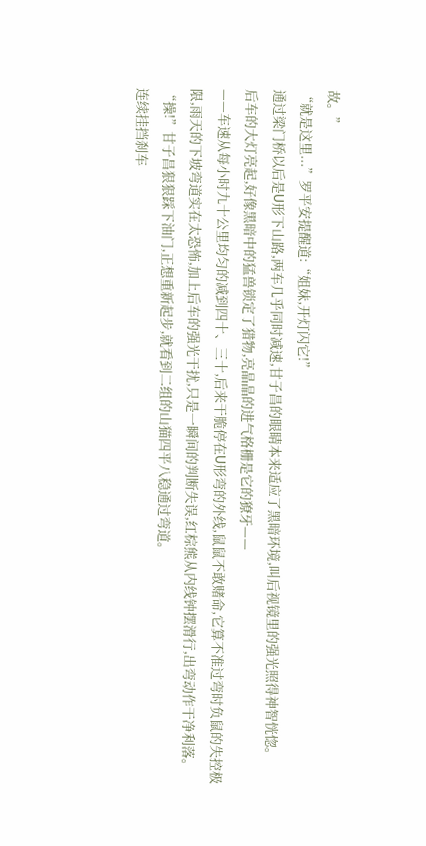故。”
“就是这里...”罗平安提醒道:“姐妹,开灯闪它!”
通过梁门桥以后是U形下山路,两车几乎同时减速,甘子昌的眼睛本来适应了黑暗环境,叫后视镜里的强光照得神智恍惚。
后车的大灯亮起,好像黑暗中的猛兽锁定了猎物,亮晶晶的进气格栅是它的獠牙——
——车速从每小时九十公里均匀的减到四十、三十,后来干脆停在U形弯的外线,鼠鼠不敢赌命,它算不准过弯时负鼠的失控极限,雨天的下坡弯道实在太恐怖,加上后车的强光干扰,只是一瞬间的判断失误,红棕熊从内线钟摆滑行,出弯动作干净利落。
“操!”甘子昌狠狠踩下油门,正想重新起步,就看到二组的山猫四平八稳通过弯道。
连续挂挡刹车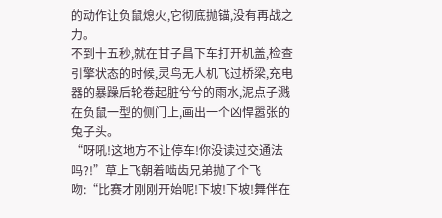的动作让负鼠熄火,它彻底抛锚,没有再战之力。
不到十五秒,就在甘子昌下车打开机盖,检查引擎状态的时候,灵鸟无人机飞过桥梁,充电器的暴躁后轮卷起脏兮兮的雨水,泥点子溅在负鼠一型的侧门上,画出一个凶悍嚣张的兔子头。
“呀吼!这地方不让停车!你没读过交通法吗?!”草上飞朝着啮齿兄弟抛了个飞吻:“比赛才刚刚开始呢!下坡!下坡!舞伴在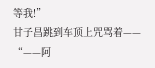等我!”
甘子昌跳到车顶上咒骂着——
“——阿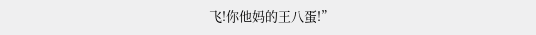飞!你他妈的王八蛋!”